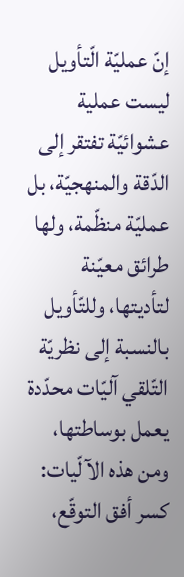إنّ عمليّة الّتأويل ليست عملية عشوائيّة تفتقر إلى الدّقة والمنهجيّة، بل عمليّة منظّمة، ولها طرائق معيّنة لتأديتها، وللتّأويل بالنسبة إلى نظريّة التّلقي آليّات محدّدة يعمل بوساطتها، ومن هذه الآلّيات: كسر أفق التوقّع،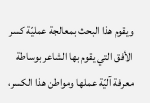ويقوم هذا البحث بمعالجة عمليّة كسر الأفق التي يقوم بها الشاعر بوساطة معرفة آليّة عملها ومواطن هذا الكسر،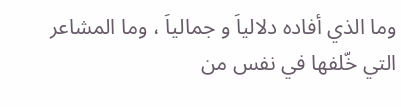وما الذي أفاده دلالياَ و جمالياَ ، وما المشاعر التي خّلفها في نفس من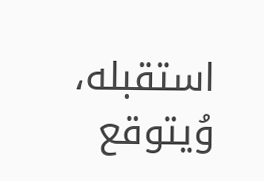استقبله، وُيتوقع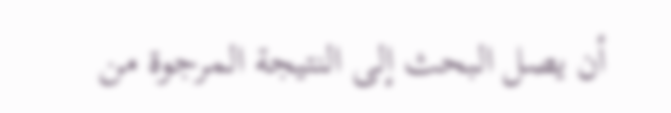أن يصل البحث إلى النتيجة المرجوة من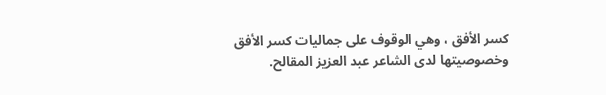كسر الأفق ، وهي الوقوف على جماليات كسر الأفق وخصوصيتها لدى الشاعر عبد العزيز المقالح.